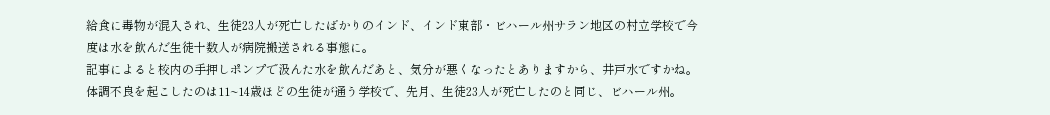給食に毒物が混入され、生徒23人が死亡したばかりのインド、インド東部・ビハール州サラン地区の村立学校で今度は水を飲んだ生徒十数人が病院搬送される事態に。
記事によると校内の手押しポンプで汲んた水を飲んだあと、気分が悪くなったとありますから、井戸水ですかね。
体調不良を起こしたのは11~14歳ほどの生徒が通う学校で、先月、生徒23人が死亡したのと同じ、ビハール州。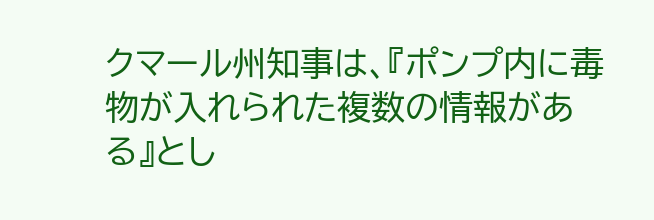クマール州知事は、『ポンプ内に毒物が入れられた複数の情報がある』とし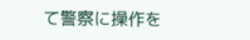て警察に操作を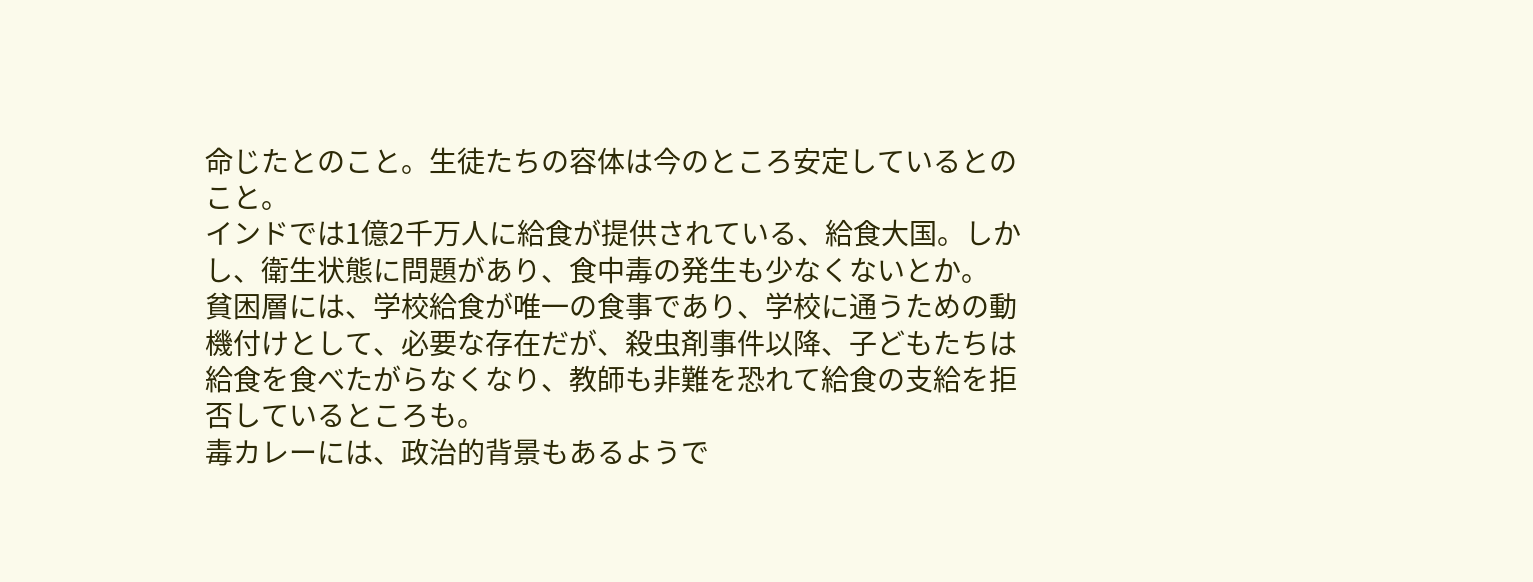命じたとのこと。生徒たちの容体は今のところ安定しているとのこと。
インドでは1億2千万人に給食が提供されている、給食大国。しかし、衛生状態に問題があり、食中毒の発生も少なくないとか。
貧困層には、学校給食が唯一の食事であり、学校に通うための動機付けとして、必要な存在だが、殺虫剤事件以降、子どもたちは給食を食べたがらなくなり、教師も非難を恐れて給食の支給を拒否しているところも。
毒カレーには、政治的背景もあるようで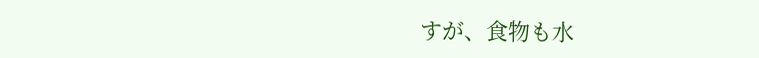すが、食物も水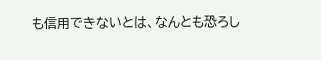も信用できないとは、なんとも恐ろし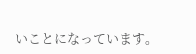いことになっています。